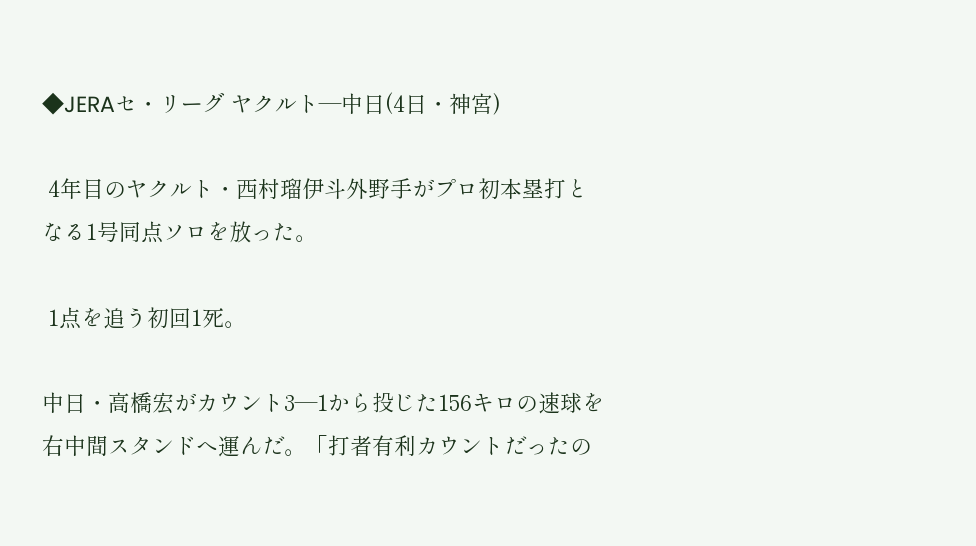◆JERAセ・リーグ ヤクルト―中日(4日・神宮)

 4年目のヤクルト・西村瑠伊斗外野手がプロ初本塁打となる1号同点ソロを放った。

 1点を追う初回1死。

中日・高橋宏がカウント3―1から投じた156キロの速球を右中間スタンドへ運んだ。「打者有利カウントだったの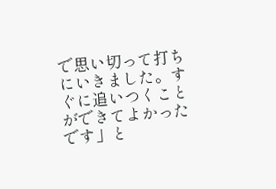で思い切って打ちにいきました。すぐに追いつくことができてよかったです」と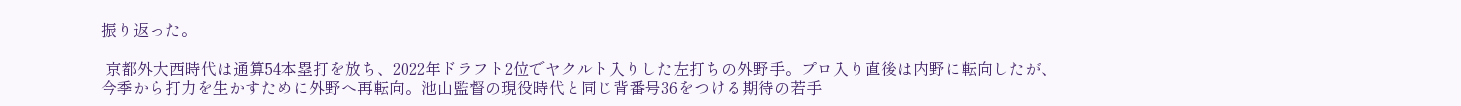振り返った。

 京都外大西時代は通算54本塁打を放ち、2022年ドラフト2位でヤクルト入りした左打ちの外野手。プロ入り直後は内野に転向したが、今季から打力を生かすために外野へ再転向。池山監督の現役時代と同じ背番号36をつける期待の若手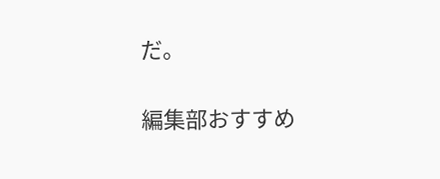だ。

編集部おすすめ